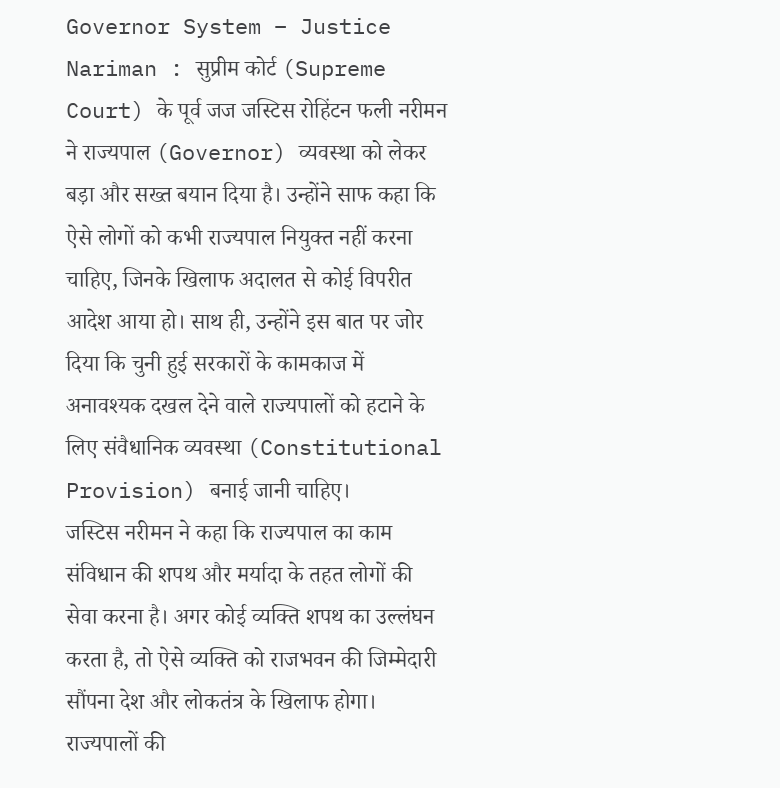Governor System – Justice Nariman : सुप्रीम कोर्ट (Supreme Court) के पूर्व जज जस्टिस रोहिंटन फली नरीमन ने राज्यपाल (Governor) व्यवस्था को लेकर बड़ा और सख्त बयान दिया है। उन्होंने साफ कहा कि ऐसे लोगों को कभी राज्यपाल नियुक्त नहीं करना चाहिए, जिनके खिलाफ अदालत से कोई विपरीत आदेश आया हो। साथ ही, उन्होंने इस बात पर जोर दिया कि चुनी हुई सरकारों के कामकाज में अनावश्यक दखल देने वाले राज्यपालों को हटाने के लिए संवैधानिक व्यवस्था (Constitutional Provision) बनाई जानी चाहिए।
जस्टिस नरीमन ने कहा कि राज्यपाल का काम संविधान की शपथ और मर्यादा के तहत लोगों की सेवा करना है। अगर कोई व्यक्ति शपथ का उल्लंघन करता है, तो ऐसे व्यक्ति को राजभवन की जिम्मेदारी सौंपना देश और लोकतंत्र के खिलाफ होगा।
राज्यपालों की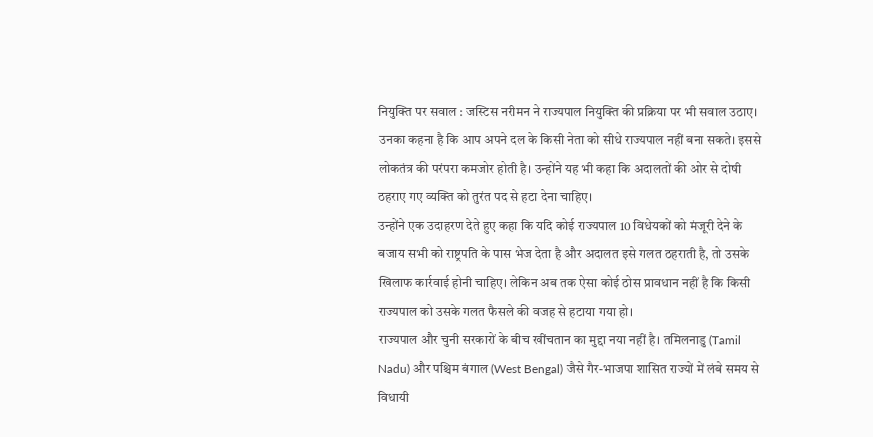नियुक्ति पर सवाल : जस्टिस नरीमन ने राज्यपाल नियुक्ति की प्रक्रिया पर भी सवाल उठाए। उनका कहना है कि आप अपने दल के किसी नेता को सीधे राज्यपाल नहीं बना सकते। इससे लोकतंत्र की परंपरा कमजोर होती है। उन्होंने यह भी कहा कि अदालतों की ओर से दोषी ठहराए गए व्यक्ति को तुरंत पद से हटा देना चाहिए।
उन्होंने एक उदाहरण देते हुए कहा कि यदि कोई राज्यपाल 10 विधेयकों को मंजूरी देने के बजाय सभी को राष्ट्रपति के पास भेज देता है और अदालत इसे गलत ठहराती है, तो उसके खिलाफ कार्रवाई होनी चाहिए। लेकिन अब तक ऐसा कोई ठोस प्रावधान नहीं है कि किसी राज्यपाल को उसके गलत फैसले की वजह से हटाया गया हो।
राज्यपाल और चुनी सरकारों के बीच खींचतान का मुद्दा नया नहीं है। तमिलनाडु (Tamil Nadu) और पश्चिम बंगाल (West Bengal) जैसे गैर-भाजपा शासित राज्यों में लंबे समय से विधायी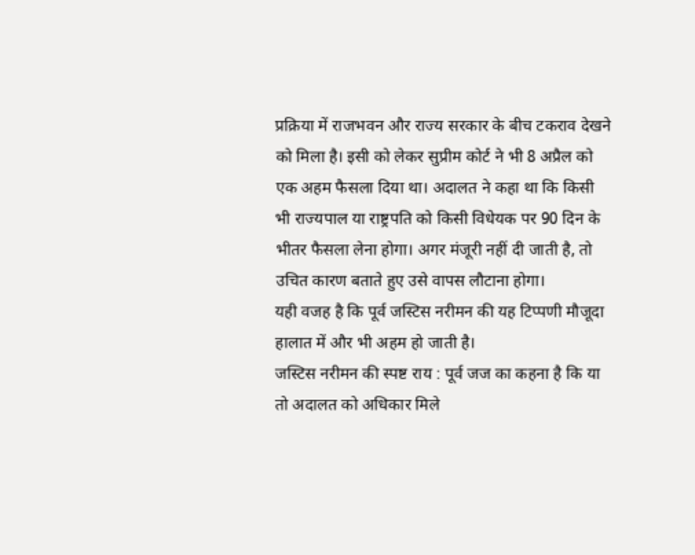प्रक्रिया में राजभवन और राज्य सरकार के बीच टकराव देखने को मिला है। इसी को लेकर सुप्रीम कोर्ट ने भी 8 अप्रैल को एक अहम फैसला दिया था। अदालत ने कहा था कि किसी भी राज्यपाल या राष्ट्रपति को किसी विधेयक पर 90 दिन के भीतर फैसला लेना होगा। अगर मंजूरी नहीं दी जाती है, तो उचित कारण बताते हुए उसे वापस लौटाना होगा।
यही वजह है कि पूर्व जस्टिस नरीमन की यह टिप्पणी मौजूदा हालात में और भी अहम हो जाती है।
जस्टिस नरीमन की स्पष्ट राय : पूर्व जज का कहना है कि या तो अदालत को अधिकार मिले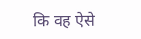कि वह ऐसे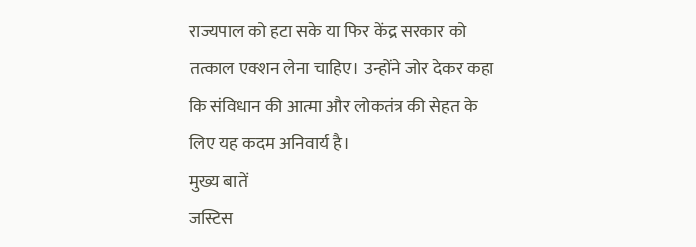राज्यपाल को हटा सके या फिर केंद्र सरकार को तत्काल एक्शन लेना चाहिए। उन्होंने जोर देकर कहा कि संविधान की आत्मा और लोकतंत्र की सेहत के लिए यह कदम अनिवार्य है।
मुख्य बातें
जस्टिस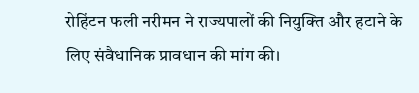रोहिंटन फली नरीमन ने राज्यपालों की नियुक्ति और हटाने के लिए संवैधानिक प्रावधान की मांग की।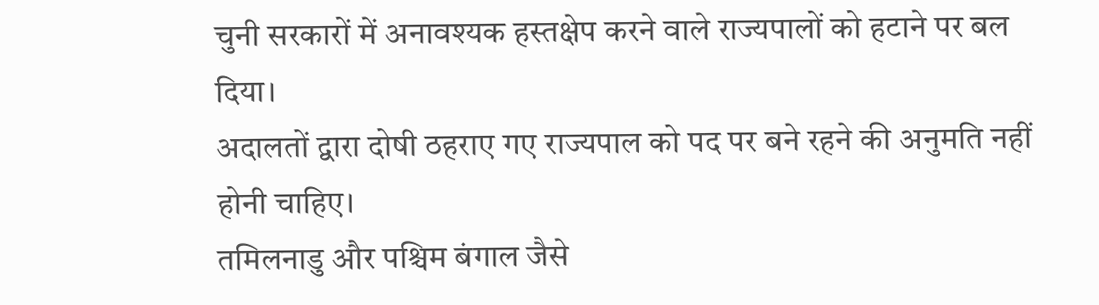चुनी सरकारों में अनावश्यक हस्तक्षेप करने वाले राज्यपालों को हटाने पर बल दिया।
अदालतों द्वारा दोषी ठहराए गए राज्यपाल को पद पर बने रहने की अनुमति नहीं होनी चाहिए।
तमिलनाडु और पश्चिम बंगाल जैसे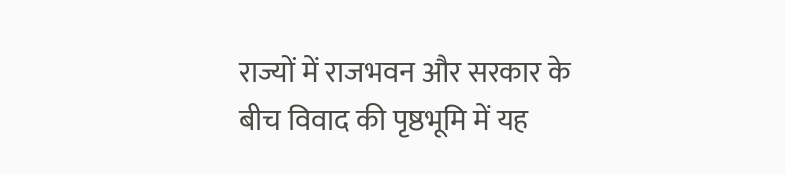राज्यों में राजभवन और सरकार के बीच विवाद की पृष्ठभूमि में यह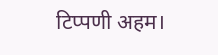टिप्पणी अहम।